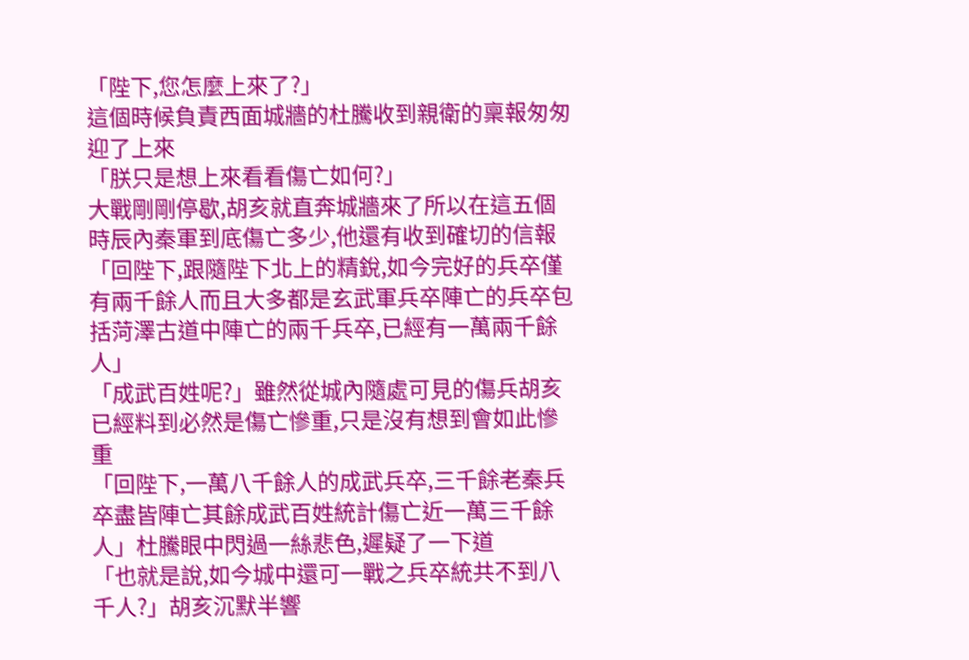「陛下,您怎麼上來了?」
這個時候負責西面城牆的杜騰收到親衛的稟報匆匆迎了上來
「朕只是想上來看看傷亡如何?」
大戰剛剛停歇,胡亥就直奔城牆來了所以在這五個時辰內秦軍到底傷亡多少,他還有收到確切的信報
「回陛下,跟隨陛下北上的精銳,如今完好的兵卒僅有兩千餘人而且大多都是玄武軍兵卒陣亡的兵卒包括菏澤古道中陣亡的兩千兵卒,已經有一萬兩千餘人」
「成武百姓呢?」雖然從城內隨處可見的傷兵胡亥已經料到必然是傷亡慘重,只是沒有想到會如此慘重
「回陛下,一萬八千餘人的成武兵卒,三千餘老秦兵卒盡皆陣亡其餘成武百姓統計傷亡近一萬三千餘人」杜騰眼中閃過一絲悲色,遲疑了一下道
「也就是說,如今城中還可一戰之兵卒統共不到八千人?」胡亥沉默半響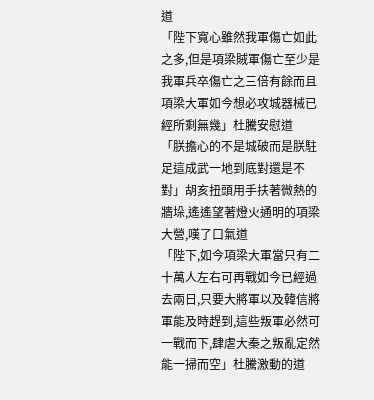道
「陛下寬心雖然我軍傷亡如此之多,但是項梁賊軍傷亡至少是我軍兵卒傷亡之三倍有餘而且項梁大軍如今想必攻城器械已經所剩無幾」杜騰安慰道
「朕擔心的不是城破而是朕駐足這成武一地到底對還是不對」胡亥扭頭用手扶著微熱的牆垛,遙遙望著燈火通明的項梁大營,嘆了口氣道
「陛下,如今項梁大軍當只有二十萬人左右可再戰如今已經過去兩日,只要大將軍以及韓信將軍能及時趕到,這些叛軍必然可一戰而下,肆虐大秦之叛亂定然能一掃而空」杜騰激動的道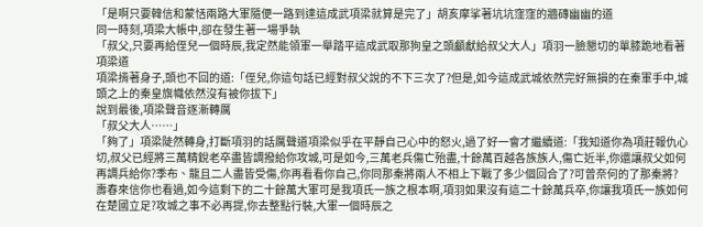「是啊只要韓信和蒙恬兩路大軍隨便一路到達這成武項梁就算是完了」胡亥摩挲著坑坑窪窪的牆磚幽幽的道
同一時刻,項梁大帳中,卻在發生著一場爭執
「叔父,只要再給侄兒一個時辰,我定然能領軍一舉踏平這成武取那狗皇之頭顱獻給叔父大人」項羽一臉懇切的單膝跪地看著項梁道
項梁揹著身子,頭也不回的道:「侄兒,你這句話已經對叔父說的不下三次了?但是,如今這成武城依然完好無損的在秦軍手中,城頭之上的秦皇旗幟依然沒有被你拔下」
說到最後,項梁聲音逐漸轉厲
「叔父大人……」
「夠了」項梁陡然轉身,打斷項羽的話厲聲道項梁似乎在平靜自己心中的怒火,過了好一會才繼續道:「我知道你為項莊報仇心切,叔父已經將三萬精銳老卒盡皆調撥給你攻城,可是如今,三萬老兵傷亡殆盡,十餘萬百越各族族人,傷亡近半,你還讓叔父如何再調兵給你?季布、龍且二人盡皆受傷,你再看看你自己,你同那秦將兩人不相上下戰了多少個回合了?可曾奈何的了那秦將?
壽春來信你也看過,如今這剩下的二十餘萬大軍可是我項氏一族之根本啊,項羽如果沒有這二十餘萬兵卒,你讓我項氏一族如何在楚國立足?攻城之事不必再提,你去整點行裝,大軍一個時辰之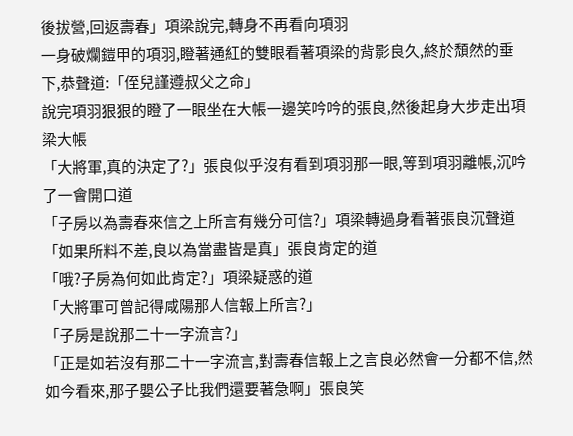後拔營,回返壽春」項梁說完,轉身不再看向項羽
一身破爛鎧甲的項羽,瞪著通紅的雙眼看著項梁的背影良久,終於頹然的垂下,恭聲道:「侄兒謹遵叔父之命」
說完項羽狠狠的瞪了一眼坐在大帳一邊笑吟吟的張良,然後起身大步走出項梁大帳
「大將軍,真的決定了?」張良似乎沒有看到項羽那一眼,等到項羽離帳,沉吟了一會開口道
「子房以為壽春來信之上所言有幾分可信?」項梁轉過身看著張良沉聲道
「如果所料不差,良以為當盡皆是真」張良肯定的道
「哦?子房為何如此肯定?」項梁疑惑的道
「大將軍可曾記得咸陽那人信報上所言?」
「子房是說那二十一字流言?」
「正是如若沒有那二十一字流言,對壽春信報上之言良必然會一分都不信,然如今看來,那子嬰公子比我們還要著急啊」張良笑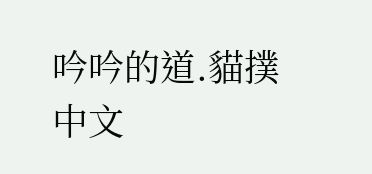吟吟的道.貓撲中文